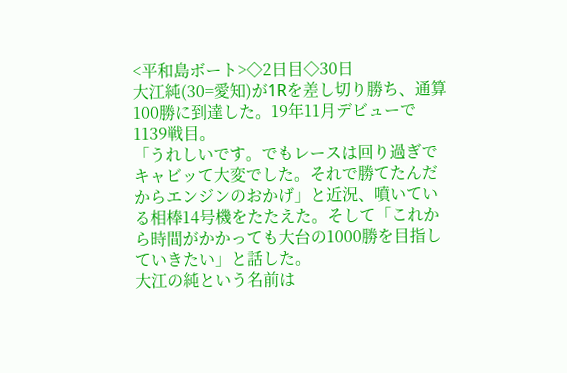<平和島ボート>◇2日目◇30日
大江純(30=愛知)が1Rを差し切り勝ち、通算100勝に到達した。19年11月デビューで1139戦目。
「うれしいです。でもレースは回り過ぎでキャビッて大変でした。それで勝てたんだからエンジンのおかげ」と近況、噴いている相棒14号機をたたえた。そして「これから時間がかかっても大台の1000勝を目指していきたい」と話した。
大江の純という名前は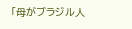「母がブラジル人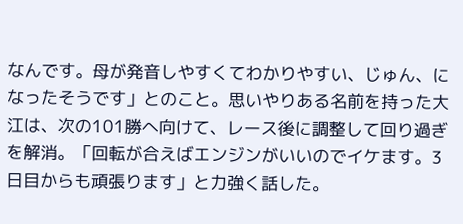なんです。母が発音しやすくてわかりやすい、じゅん、になったそうです」とのこと。思いやりある名前を持った大江は、次の101勝へ向けて、レース後に調整して回り過ぎを解消。「回転が合えばエンジンがいいのでイケます。3日目からも頑張ります」と力強く話した。